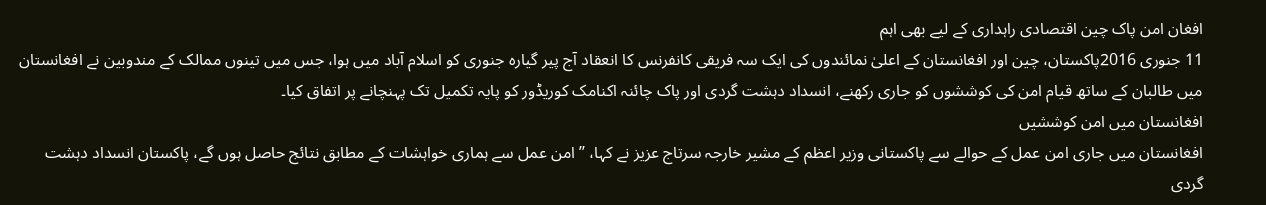افغان امن پاک چین اقتصادی راہداری کے لیے بھی اہم
11 جنوری 2016پاکستان، چین اور افغانستان کے اعلیٰ نمائندوں کی ایک سہ فریقی کانفرنس کا انعقاد آج پیر گیارہ جنوری کو اسلام آباد میں ہوا، جس میں تینوں ممالک کے مندوبین نے افغانستان میں طالبان کے ساتھ قیام امن کی کوششوں کو جاری رکھنے، انسداد دہشت گردی اور پاک چائنہ اکنامک کوریڈور کو پایہ تکمیل تک پہنچانے پر اتفاق کیا۔
افغانستان میں امن کوششیں
افغانستان میں جاری امن عمل کے حوالے سے پاکستانی وزیر اعظم کے مشیر خارجہ سرتاج عزیز نے کہا، ’’امن عمل سے ہماری خواہشات کے مطابق نتائج حاصل ہوں گے، پاکستان انسداد دہشت گردی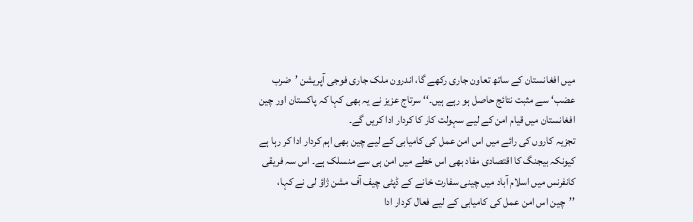میں افغانستان کے ساتھ تعاون جاری رکھے گا، اندرون ملک جاری فوجی آپریشن ’ضرب عضب‘ سے مثبت نتائج حاصل ہو رہے ہیں۔‘‘ سرتاج عزیز نے یہ بھی کہا کہ پاکستان اور چین افغانستان میں قیام امن کے لیے سہولت کار کا کردار ادا کریں گے۔
تجزیہ کاروں کی رائے میں اس امن عمل کی کامیابی کے لیے چین بھی اہم کردار ادا کر رہا ہے کیونکہ بیجنگ کا اقتصادی مفاد بھی اس خطے میں امن ہی سے منسلک ہے۔ اس سہ فریقی کانفرنس میں اسلام آباد میں چینی سفارت خانے کے ڈپٹی چیف آف مشن ژاؤ لی نے کہا، ’’چین اس امن عمل کی کامیابی کے لیے فعال کردار ادا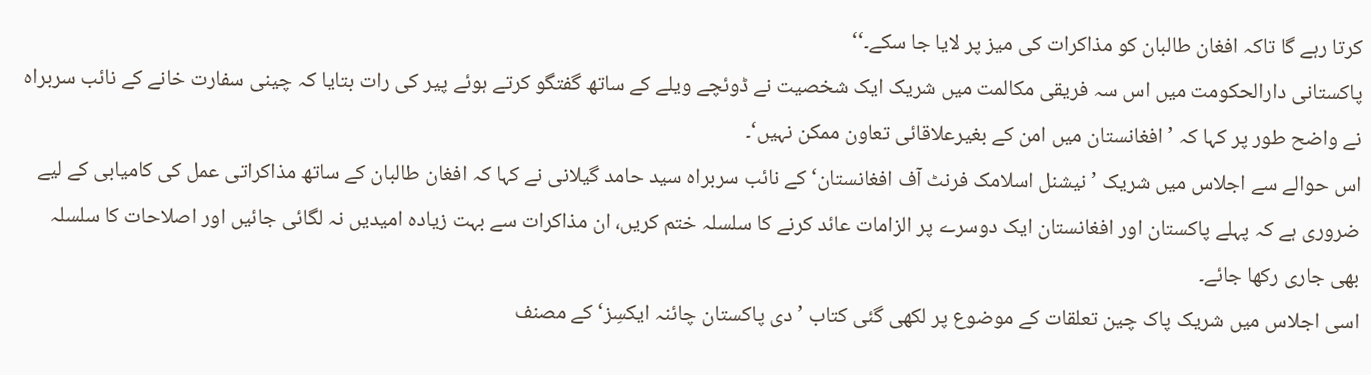کرتا رہے گا تاکہ افغان طالبان کو مذاکرات کی میز پر لایا جا سکے۔‘‘
پاکستانی دارالحکومت میں اس سہ فریقی مکالمت میں شریک ایک شخصیت نے ڈوئچے ویلے کے ساتھ گفتگو کرتے ہوئے پیر کی رات بتایا کہ چینی سفارت خانے کے نائب سربراہ نے واضح طور پر کہا کہ ’افغانستان میں امن کے بغیرعلاقائی تعاون ممکن نہیں‘۔
اس حوالے سے اجلاس میں شریک ’نیشنل اسلامک فرنٹ آف افغانستان‘ کے نائب سربراہ سید حامد گیلانی نے کہا کہ افغان طالبان کے ساتھ مذاکراتی عمل کی کامیابی کے لیے ضروری ہے کہ پہلے پاکستان اور افغانستان ایک دوسرے پر الزامات عائد کرنے کا سلسلہ ختم کریں، ان مذاکرات سے بہت زیادہ امیدیں نہ لگائی جائیں اور اصلاحات کا سلسلہ بھی جاری رکھا جائے۔
اسی اجلاس میں شریک پاک چین تعلقات کے موضوع پر لکھی گئی کتاب ’دی پاکستان چائنہ ایکسِز‘ کے مصنف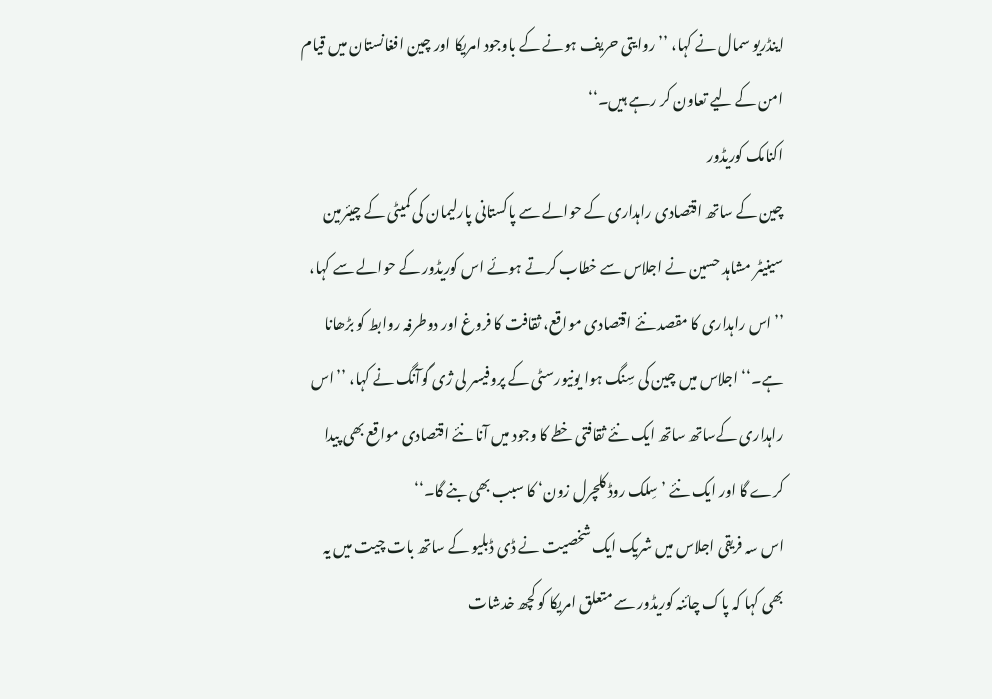اینڈریو سمال نے کہا، ’’روایتی حریف ہونے کے باوجود امریکا اور چین افغانستان میں قیام امن کے لیے تعاون کر رہے ہیں۔‘‘
اکنامک کوریڈور
چین کے ساتھ اقتصادی راہداری کے حوالے سے پاکستانی پارلیمان کی کمیٹی کے چیئرمین سینیٹر مشاہد حسین نے اجلاس سے خطاب کرتے ہوئے اس کوریڈور کے حوالے سے کہا، ’’اس راہداری کا مقصد نئے اقتصادی مواقع، ثقافت کا فروغ اور دوطرفہ روابط کو بڑھانا ہے۔‘‘ اجلاس میں چین کی سِنگ ہوا یونیورسٹی کے پروفیسر لی ژی گوآنگ نے کہا، ’’اس راہداری کےساتھ ساتھ ایک نئے ثقافتی خطے کا وجود میں آنا نئے اقتصادی مواقع بھی پیدا کرے گا اور ایک نئے ’سِلک روڈ کلچرل زون‘ کا سبب بھی بنے گا۔‘‘
اس سہ فریقی اجلاس میں شریک ایک شخصیت نے ڈی ڈبلیو کے ساتھ بات چیت میں یہ بھی کہا کہ پاک چائنہ کوریڈور سے متعلق امریکا کو کچھ خدشات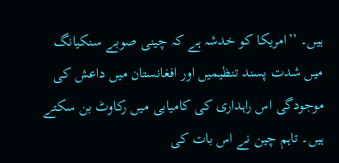ہیں۔ ’’امریکا کو خدشہ ہے کہ چینی صوبے سنکیانگ میں شدت پسند تنظیمیں اور افغانستان میں داعش کی موجودگی اس راہداری کی کامیابی میں رکاوٹ بن سکتے ہیں۔ تاہم چین نے اس بات کی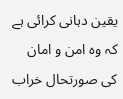یقین دہانی کرائی ہے کہ وہ امن و امان کی صورتحال خراب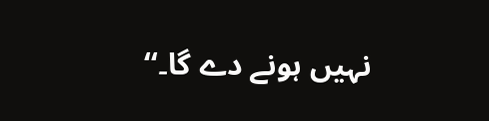نہیں ہونے دے گا۔‘‘